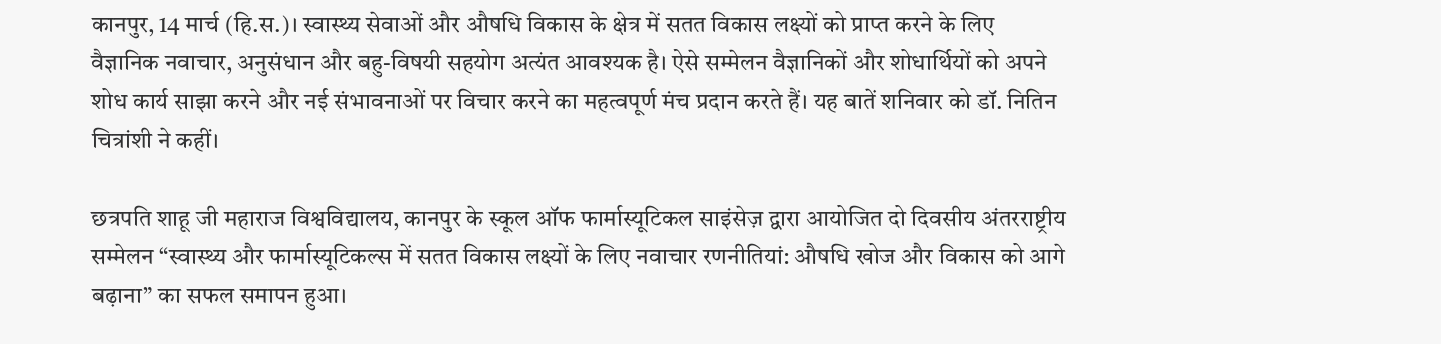कानपुर, 14 मार्च (हि.स.)। स्वास्थ्य सेवाओं और औषधि विकास के क्षेत्र में सतत विकास लक्ष्यों को प्राप्त करने के लिए वैज्ञानिक नवाचार, अनुसंधान और बहु-विषयी सहयोग अत्यंत आवश्यक है। ऐसे सम्मेलन वैज्ञानिकों और शोधार्थियों को अपने शोध कार्य साझा करने और नई संभावनाओं पर विचार करने का महत्वपूर्ण मंच प्रदान करते हैं। यह बातें शनिवार को डॉ. नितिन चित्रांशी ने कहीं।

छत्रपति शाहू जी महाराज विश्वविद्यालय, कानपुर के स्कूल ऑफ फार्मास्यूटिकल साइंसेज़ द्वारा आयोजित दो दिवसीय अंतरराष्ट्रीय सम्मेलन “स्वास्थ्य और फार्मास्यूटिकल्स में सतत विकास लक्ष्यों के लिए नवाचार रणनीतियां: औषधि खोज और विकास को आगे बढ़ाना” का सफल समापन हुआ।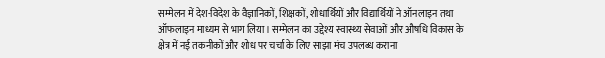सम्मेलन में देश-विदेश के वैज्ञानिकों, शिक्षकों, शोधार्थियों और विद्यार्थियों ने ऑनलाइन तथा ऑफलाइन माध्यम से भाग लिया। सम्मेलन का उद्देश्य स्वास्थ्य सेवाओं और औषधि विकास के क्षेत्र में नई तकनीकों और शोध पर चर्चा के लिए साझा मंच उपलब्ध कराना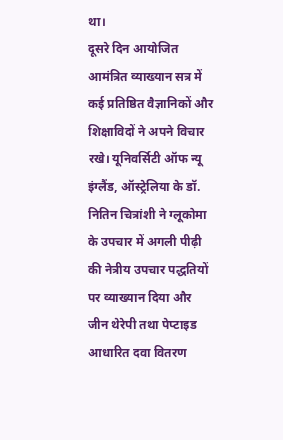था।
दूसरे दिन आयोजित आमंत्रित व्याख्यान सत्र में कई प्रतिष्ठित वैज्ञानिकों और शिक्षाविदों ने अपने विचार रखे। यूनिवर्सिटी ऑफ न्यू इंग्लैंड, ऑस्ट्रेलिया के डॉ. नितिन चित्रांशी ने ग्लूकोमा के उपचार में अगली पीढ़ी की नेत्रीय उपचार पद्धतियों पर व्याख्यान दिया और जीन थेरेपी तथा पेप्टाइड आधारित दवा वितरण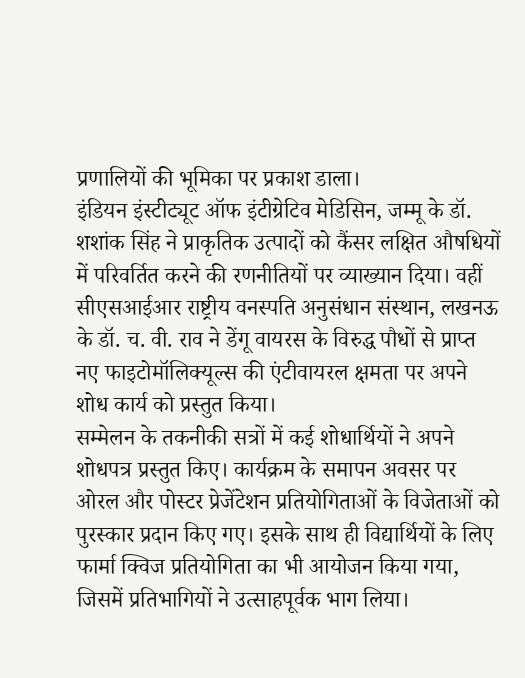प्रणालियों की भूमिका पर प्रकाश डाला।
इंडियन इंस्टीट्यूट ऑफ इंटीग्रेटिव मेडिसिन, जम्मू के डॉ. शशांक सिंह ने प्राकृतिक उत्पादों को कैंसर लक्षित औषधियों में परिवर्तित करने की रणनीतियों पर व्याख्यान दिया। वहीं सीएसआईआर राष्ट्रीय वनस्पति अनुसंधान संस्थान, लखनऊ के डॉ. च. वी. राव ने डेंगू वायरस के विरुद्ध पौधों से प्राप्त नए फाइटोमॉलिक्यूल्स की एंटीवायरल क्षमता पर अपने शोध कार्य को प्रस्तुत किया।
सम्मेलन के तकनीकी सत्रों में कई शोधार्थियों ने अपने शोधपत्र प्रस्तुत किए। कार्यक्रम के समापन अवसर पर ओरल और पोस्टर प्रेजेंटेशन प्रतियोगिताओं के विजेताओं को पुरस्कार प्रदान किए गए। इसके साथ ही विद्यार्थियों के लिए फार्मा क्विज प्रतियोगिता का भी आयोजन किया गया, जिसमें प्रतिभागियों ने उत्साहपूर्वक भाग लिया।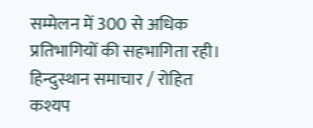सम्मेलन में 300 से अधिक प्रतिभागियों की सहभागिता रही।
हिन्दुस्थान समाचार / रोहित कश्यप